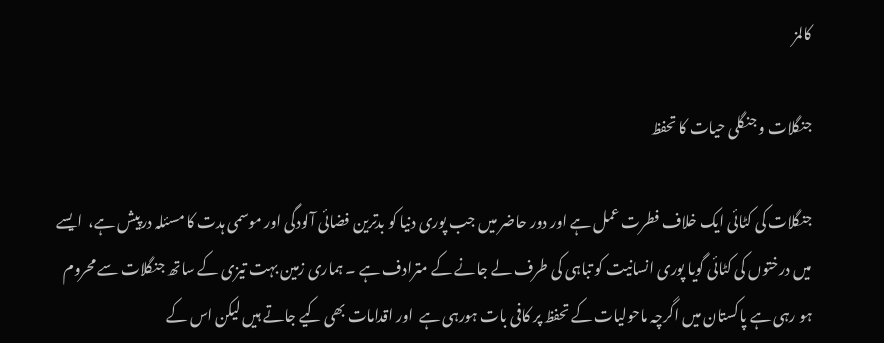کالمز

جنگلات و جنگلی حیات کا تحفظ

جنگلات کی کٹائی ایک خلاف فطرت عمل ہے اور دور حاضر میں جب پوری دنیا کو بدترین فضائی آلودگی اور موسمی ہدت کا مسئلہ درپیش ہے،  ایسے میں درختوں کی کٹائی گویا پوری انسانیت کو تباہی کی طرف لے جانے کے مترادف ہے ۔ ہماری زمین بہت تیزی کے ساتھ جنگلات سے محروم ہو رہی ہے پاکستان میں اگرچہ ماحولیات کے تحفظ پر کافی بات ہورہی ہے  اور اقدامات بھی کیے جاتے ہیں لیکن اس کے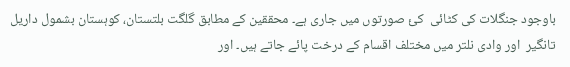باوجود جنگلات کی کٹائی  کئ صورتوں میں جاری ہے۔ محققین کے مطابق گلگت بلتستان، کوہستان بشمول داریل تانگیر  اور وادی نلتر میں مختلف اقسام کے درخت پائے جاتے ہیں۔ اور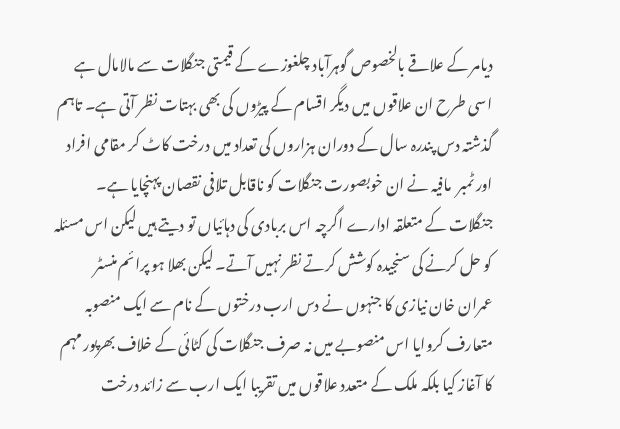دیامر کے علاقے بالخصوص گوہرآباد چلغوزے کے قیمتی جنگلات سے مالامال ہے اسی طرح ان علاقوں میں دیگر اقسام کے پیڑوں کی بھی بہتات نظر آتی ہے۔ تاہم گذشتہ دس پندرہ سال کے دوران ہزاروں کی تعداد میں درخت کاٹ کر مقامی افراد اور ٹمبر  مافیہ نے ان خوبصورت جنگلات کو ناقابل تلافی نقصان پہنچایا ہے۔ جنگلات کے متعلقہ ادارے اگرچہ اس بربادی کی دہائیاں تو دیتے ہیں لیکن اس مسئلہ کو حل کرنے کی سنجیدہ کوشش کرتے نظر نہیں آتے۔ لیکن بھلا ہو پرائم منسٹر عمران خان نیازی کا جنہوں نے دس ارب درختوں کے نام سے ایک منصوبہ متعارف کروایا اس منصوبے میں نہ صرف جنگلات کی کٹائی کے خلاف بھرپور مہم کا آغاز کیا بلکہ ملک کے متعدد علاقوں میں تقریبا ایک ارب سے زائد درخت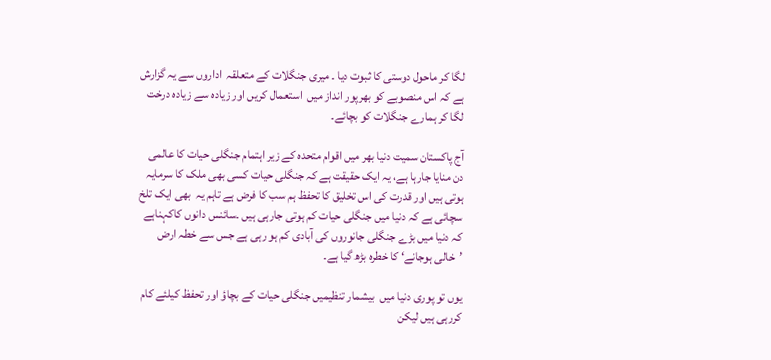لگا کر ماحول دوستی کا ثبوت دیا ۔ میری جنگلات کے متعلقہ  اداروں سے یہ گزارش ہے کہ اس منصوبے کو بھرپور انداز میں  استعمال کریں اور زیادہ سے زیادہ درخت لگا کر ہمارے جنگلات کو بچائے۔

آج پاکستان سمیت دنیا بھر میں اقوام متحدہ کے زیر اہتمام جنگلی حیات کا عالمی دن منایا جارہا ہے، یہ ایک حقیقت ہے کہ جنگلی حیات کسی بھی ملک کا سرمایہ ہوتی ہیں اور قدرت کی اس تخلیق کا تحفظ ہم سب کا فرض ہے تاہم یہ  بھی ایک تلخ سچائی ہے کہ دنیا میں جنگلی حیات کم ہوتی جارہی ہیں ۔سائنس دانوں کاکہناہے کہ دنیا میں بڑے جنگلی جانوروں کی آبادی کم ہو رہی ہے جس سے خطہ ارض ’خالی ہوجانے‘ کا خطرہ بڑھ گیا ہے۔

یوں تو پوری دنیا میں  بیشمار تنظیمیں جنگلی حیات کے بچاؤ اور تحفظ کیلئے کام کررہی ہیں لیکن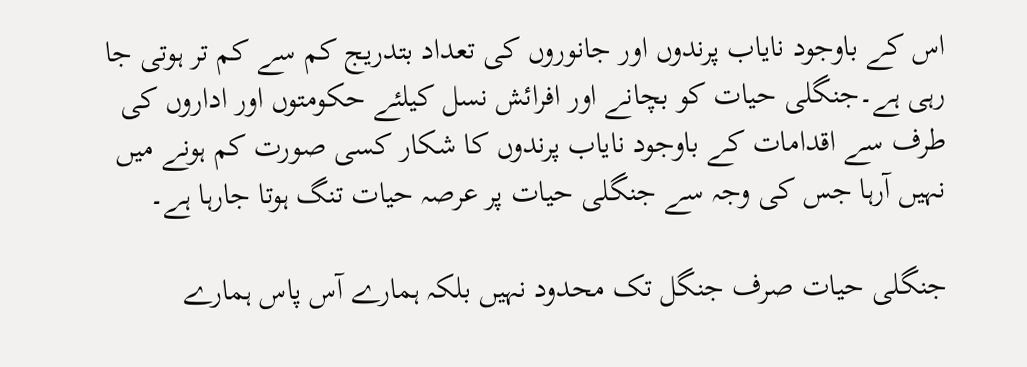اس کے باوجود نایاب پرندوں اور جانوروں کی تعداد بتدریج کم سے کم تر ہوتی جا رہی ہے۔جنگلی حیات کو بچانے اور افرائش نسل کیلئے حکومتوں اور اداروں کی طرف سے اقدامات کے باوجود نایاب پرندوں کا شکار کسی صورت کم ہونے میں نہیں آرہا جس کی وجہ سے جنگلی حیات پر عرصہ حیات تنگ ہوتا جارہا ہے۔

جنگلی حیات صرف جنگل تک محدود نہیں بلکہ ہمارے آس پاس ہمارے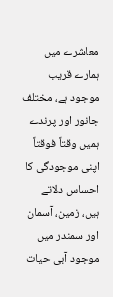معاشرے میں ہمارے قریب موجود ہے، مختلف جانور اور پرندے ہمیں وقتاً فوقتاً اپنی موجودگی کا احساس دلاتے ہیں، زمین، آسمان اور سمندر میں موجود آبی حیات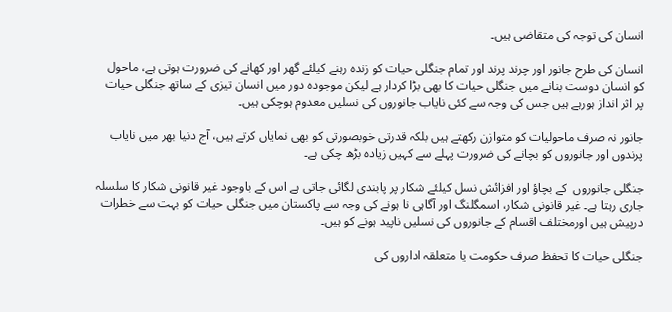انسان کی توجہ کی متقاضی ہیں۔

انسان کی طرح جانور اور چرند پرند اور تمام جنگلی حیات کو زندہ رہنے کیلئے گھر اور کھانے کی ضرورت ہوتی ہے، ماحول کو انسان دوست بنانے میں جنگلی حیات کا بھی بڑا کردار ہے لیکن موجودہ دور میں انسان تیزی کے ساتھ جنگلی حیات پر اثر انداز ہورہے ہیں جس کی وجہ سے کئی نایاب جانوروں کی نسلیں معدوم ہوچکی ہیں۔

جانور نہ صرف ماحولیات کو متوازن رکھتے ہیں بلکہ قدرتی خوبصورتی کو بھی نمایاں کرتے ہیں، آج دنیا بھر میں نایاب پرندوں اور جانوروں کو بچانے کی ضرورت پہلے سے کہیں زیادہ بڑھ چکی ہے۔

جنگلی جانوروں  کے بچاؤ اور افزائش نسل کیلئے شکار پر پابندی لگائی جاتی ہے اس کے باوجود غیر قانونی شکار کا سلسلہ جاری رہتا ہے۔ غیر قانونی شکار، اسمگلنگ اور آگاہی نا ہونے کی وجہ سے پاکستان میں جنگلی حیات کو بہت سے خطرات درپیش ہیں اورمختلف اقسام کے جانوروں کی نسلیں ناپید ہونے کو ہیں۔

جنگلی حیات کا تحفظ صرف حکومت یا متعلقہ اداروں کی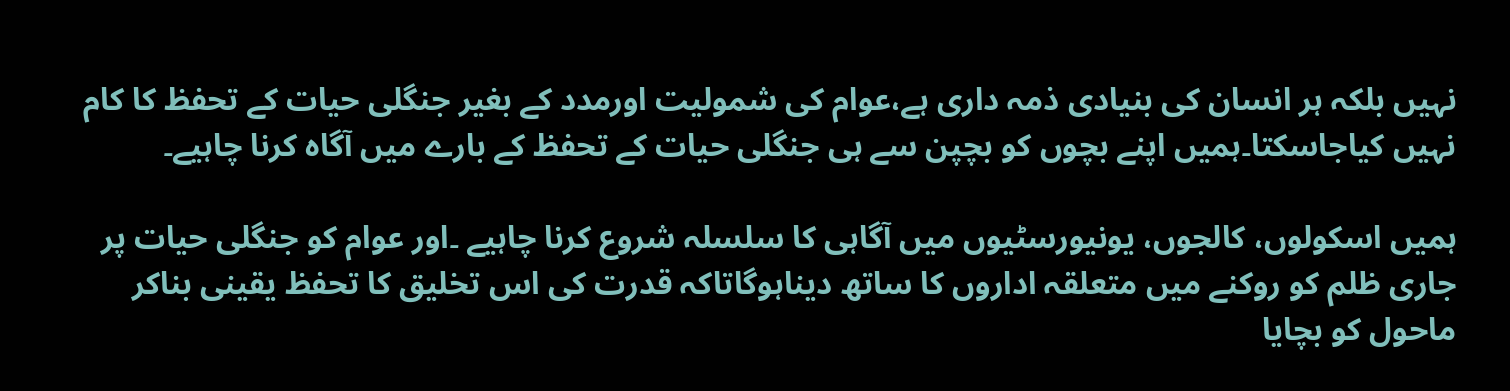نہیں بلکہ ہر انسان کی بنیادی ذمہ داری ہے،عوام کی شمولیت اورمدد کے بغیر جنگلی حیات کے تحفظ کا کام نہیں کیاجاسکتا۔ہمیں اپنے بچوں کو بچپن سے ہی جنگلی حیات کے تحفظ کے بارے میں آگاہ کرنا چاہیے۔

ہمیں اسکولوں، کالجوں، یونیورسٹیوں میں آگاہی کا سلسلہ شروع کرنا چاہیے ۔اور عوام کو جنگلی حیات پر جاری ظلم کو روکنے میں متعلقہ اداروں کا ساتھ دیناہوگاتاکہ قدرت کی اس تخلیق کا تحفظ یقینی بناکر ماحول کو بچایا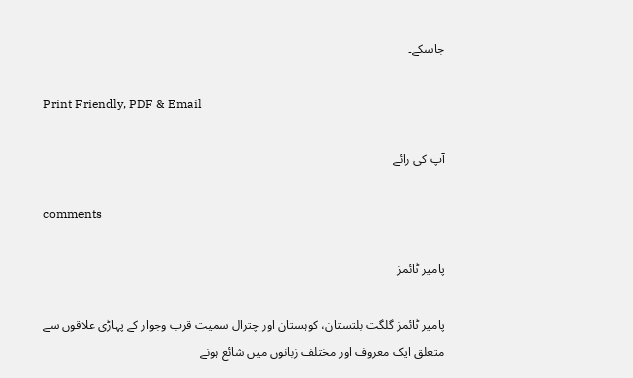جاسکے۔

Print Friendly, PDF & Email

آپ کی رائے

comments

پامیر ٹائمز

پامیر ٹائمز گلگت بلتستان، کوہستان اور چترال سمیت قرب وجوار کے پہاڑی علاقوں سے متعلق ایک معروف اور مختلف زبانوں میں شائع ہونے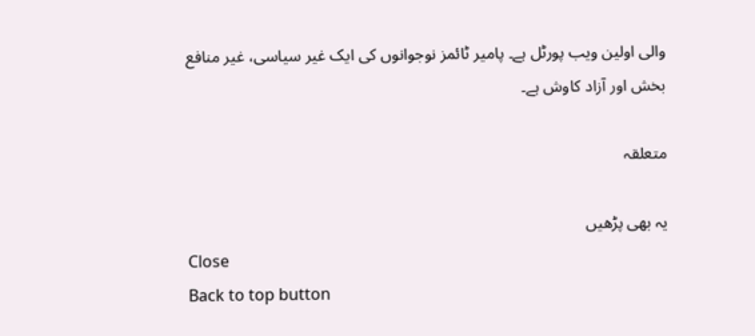والی اولین ویب پورٹل ہے۔ پامیر ٹائمز نوجوانوں کی ایک غیر سیاسی، غیر منافع بخش اور آزاد کاوش ہے۔

متعلقہ

یہ بھی پڑھیں
Close
Back to top button